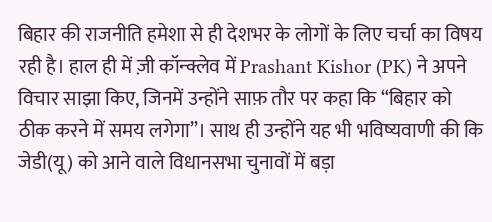बिहार की राजनीति हमेशा से ही देशभर के लोगों के लिए चर्चा का विषय रही है। हाल ही में ज़ी कॉन्क्लेव में Prashant Kishor (PK) ने अपने विचार साझा किए, जिनमें उन्होंने साफ़ तौर पर कहा कि “बिहार को ठीक करने में समय लगेगा”। साथ ही उन्होंने यह भी भविष्यवाणी की कि जेडी(यू) को आने वाले विधानसभा चुनावों में बड़ा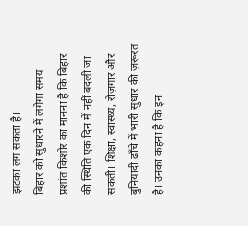झटका लग सकता है।
बिहार को सुधारने में लगेगा समय
प्रशांत किशोर का मानना है कि बिहार की स्थिति एक दिन में नहीं बदली जा सकती। शिक्षा, स्वास्थ्य, रोज़गार और बुनियादी ढाँचे में भारी सुधार की ज़रूरत है। उनका कहना है कि इन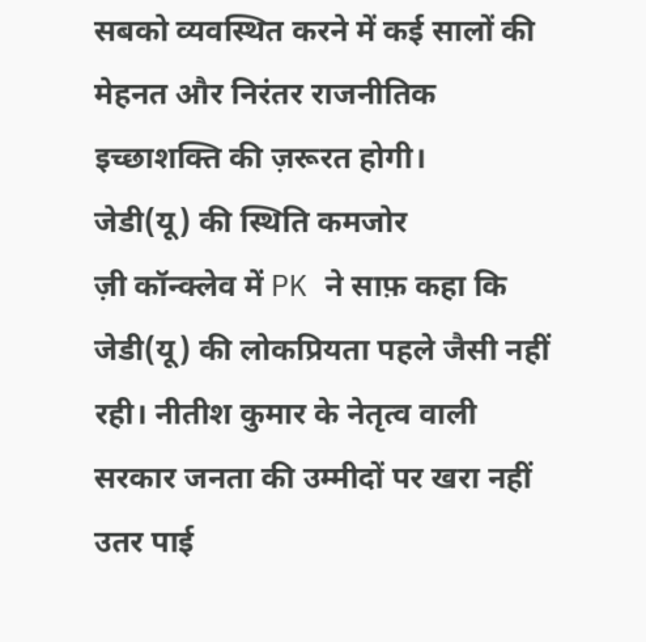सबको व्यवस्थित करने में कई सालों की मेहनत और निरंतर राजनीतिक इच्छाशक्ति की ज़रूरत होगी।
जेडी(यू) की स्थिति कमजोर
ज़ी कॉन्क्लेव में PK ने साफ़ कहा कि जेडी(यू) की लोकप्रियता पहले जैसी नहीं रही। नीतीश कुमार के नेतृत्व वाली सरकार जनता की उम्मीदों पर खरा नहीं उतर पाई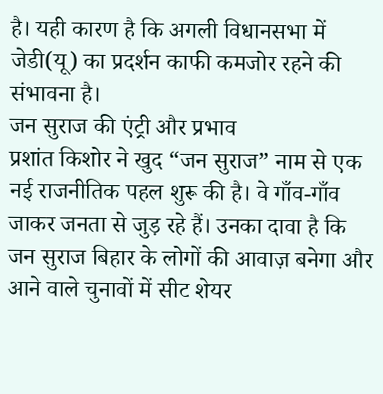है। यही कारण है कि अगली विधानसभा में जेडी(यू) का प्रदर्शन काफी कमजोर रहने की संभावना है।
जन सुराज की एंट्री और प्रभाव
प्रशांत किशोर ने खुद “जन सुराज” नाम से एक नई राजनीतिक पहल शुरू की है। वे गाँव-गाँव जाकर जनता से जुड़ रहे हैं। उनका दावा है कि जन सुराज बिहार के लोगों की आवाज़ बनेगा और आने वाले चुनावों में सीट शेयर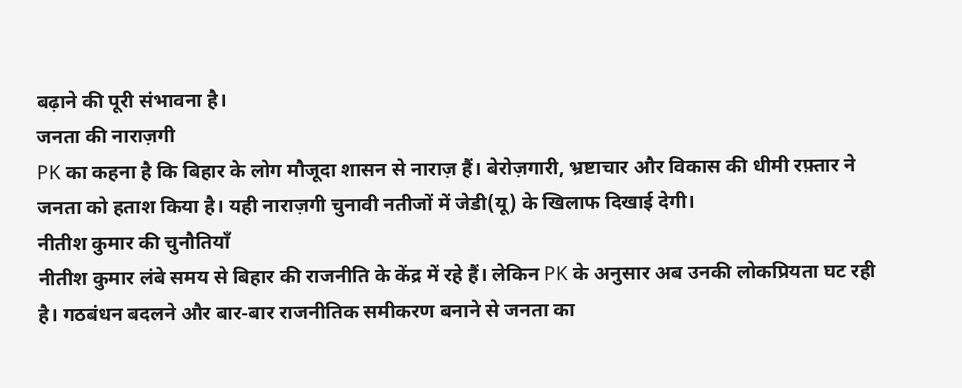बढ़ाने की पूरी संभावना है।
जनता की नाराज़गी
PK का कहना है कि बिहार के लोग मौजूदा शासन से नाराज़ हैं। बेरोज़गारी, भ्रष्टाचार और विकास की धीमी रफ़्तार ने जनता को हताश किया है। यही नाराज़गी चुनावी नतीजों में जेडी(यू) के खिलाफ दिखाई देगी।
नीतीश कुमार की चुनौतियाँ
नीतीश कुमार लंबे समय से बिहार की राजनीति के केंद्र में रहे हैं। लेकिन PK के अनुसार अब उनकी लोकप्रियता घट रही है। गठबंधन बदलने और बार-बार राजनीतिक समीकरण बनाने से जनता का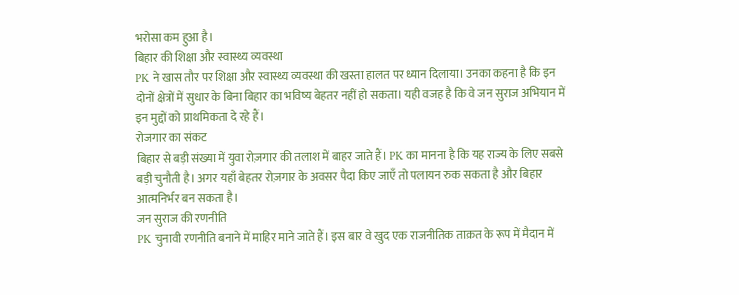भरोसा कम हुआ है।
बिहार की शिक्षा और स्वास्थ्य व्यवस्था
PK ने खास तौर पर शिक्षा और स्वास्थ्य व्यवस्था की खस्ता हालत पर ध्यान दिलाया। उनका कहना है कि इन दोनों क्षेत्रों में सुधार के बिना बिहार का भविष्य बेहतर नहीं हो सकता। यही वजह है कि वे जन सुराज अभियान में इन मुद्दों को प्राथमिकता दे रहे हैं।
रोजगार का संकट
बिहार से बड़ी संख्या में युवा रोज़गार की तलाश में बाहर जाते हैं। PK का मानना है कि यह राज्य के लिए सबसे बड़ी चुनौती है। अगर यहाँ बेहतर रोज़गार के अवसर पैदा किए जाएँ तो पलायन रुक सकता है और बिहार आत्मनिर्भर बन सकता है।
जन सुराज की रणनीति
PK चुनावी रणनीति बनाने में माहिर माने जाते हैं। इस बार वे खुद एक राजनीतिक ताक़त के रूप में मैदान में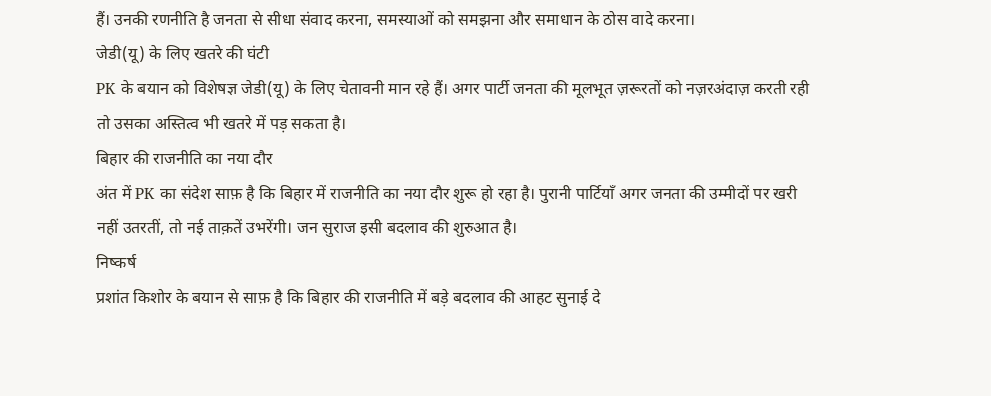हैं। उनकी रणनीति है जनता से सीधा संवाद करना, समस्याओं को समझना और समाधान के ठोस वादे करना।
जेडी(यू) के लिए खतरे की घंटी
PK के बयान को विशेषज्ञ जेडी(यू) के लिए चेतावनी मान रहे हैं। अगर पार्टी जनता की मूलभूत ज़रूरतों को नज़रअंदाज़ करती रही तो उसका अस्तित्व भी खतरे में पड़ सकता है।
बिहार की राजनीति का नया दौर
अंत में PK का संदेश साफ़ है कि बिहार में राजनीति का नया दौर शुरू हो रहा है। पुरानी पार्टियाँ अगर जनता की उम्मीदों पर खरी नहीं उतरतीं, तो नई ताक़तें उभरेंगी। जन सुराज इसी बदलाव की शुरुआत है।
निष्कर्ष
प्रशांत किशोर के बयान से साफ़ है कि बिहार की राजनीति में बड़े बदलाव की आहट सुनाई दे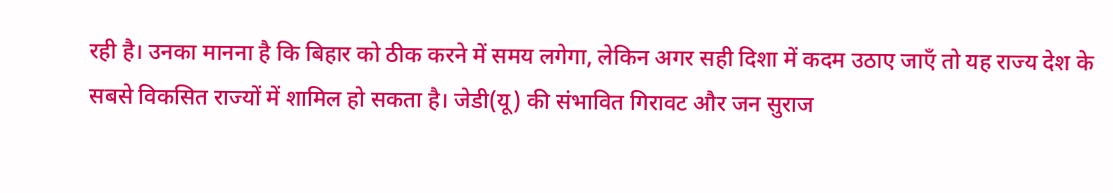रही है। उनका मानना है कि बिहार को ठीक करने में समय लगेगा, लेकिन अगर सही दिशा में कदम उठाए जाएँ तो यह राज्य देश के सबसे विकसित राज्यों में शामिल हो सकता है। जेडी(यू) की संभावित गिरावट और जन सुराज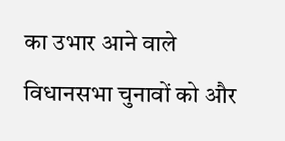का उभार आने वाले विधानसभा चुनावों को और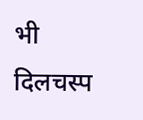भी दिलचस्प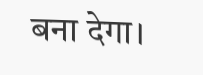बना देगा।